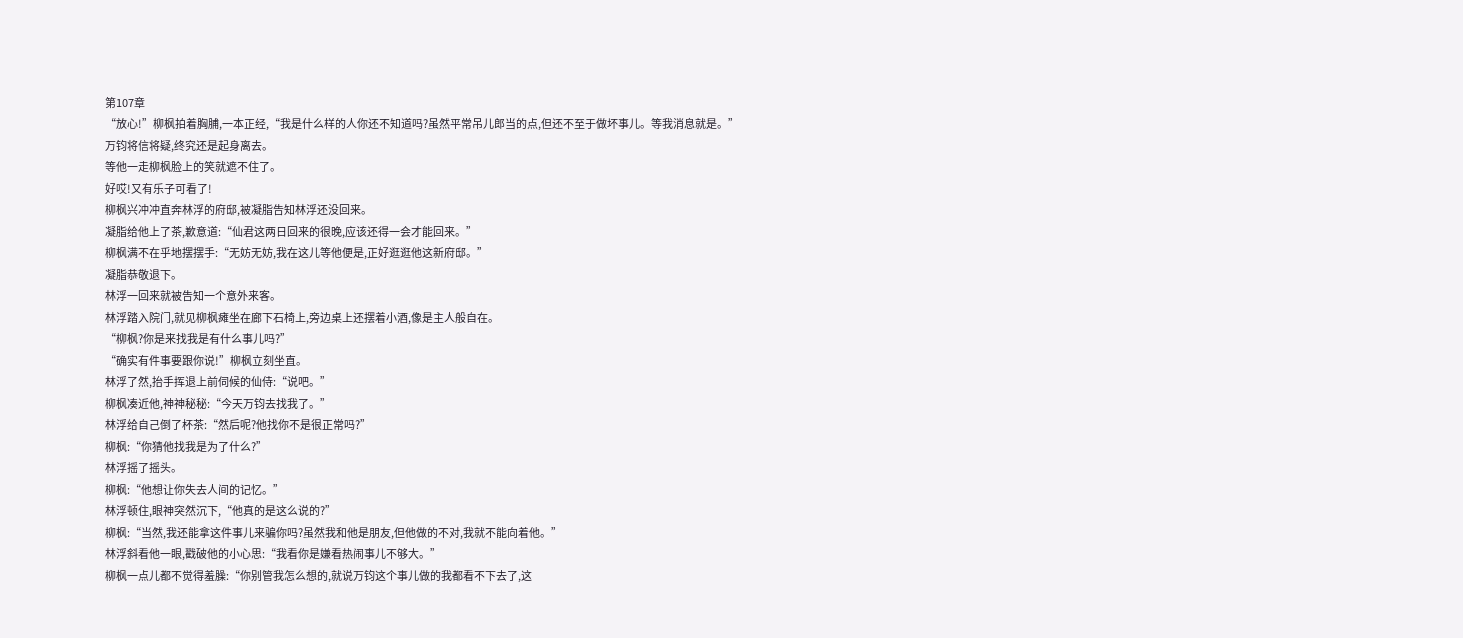第107章
“放心!”柳枫拍着胸脯,一本正经,“我是什么样的人你还不知道吗?虽然平常吊儿郎当的点,但还不至于做坏事儿。等我消息就是。”
万钧将信将疑,终究还是起身离去。
等他一走柳枫脸上的笑就遮不住了。
好哎!又有乐子可看了!
柳枫兴冲冲直奔林浮的府邸,被凝脂告知林浮还没回来。
凝脂给他上了茶,歉意道:“仙君这两日回来的很晚,应该还得一会才能回来。”
柳枫满不在乎地摆摆手:“无妨无妨,我在这儿等他便是,正好逛逛他这新府邸。”
凝脂恭敬退下。
林浮一回来就被告知一个意外来客。
林浮踏入院门,就见柳枫瘫坐在廊下石椅上,旁边桌上还摆着小酒,像是主人般自在。
“柳枫?你是来找我是有什么事儿吗?”
“确实有件事要跟你说!”柳枫立刻坐直。
林浮了然,抬手挥退上前伺候的仙侍:“说吧。”
柳枫凑近他,神神秘秘:“今天万钧去找我了。”
林浮给自己倒了杯茶:“然后呢?他找你不是很正常吗?”
柳枫:“你猜他找我是为了什么?”
林浮摇了摇头。
柳枫:“他想让你失去人间的记忆。”
林浮顿住,眼神突然沉下,“他真的是这么说的?”
柳枫:“当然,我还能拿这件事儿来骗你吗?虽然我和他是朋友,但他做的不对,我就不能向着他。”
林浮斜看他一眼,戳破他的小心思:“我看你是嫌看热闹事儿不够大。”
柳枫一点儿都不觉得羞臊:“你别管我怎么想的,就说万钧这个事儿做的我都看不下去了,这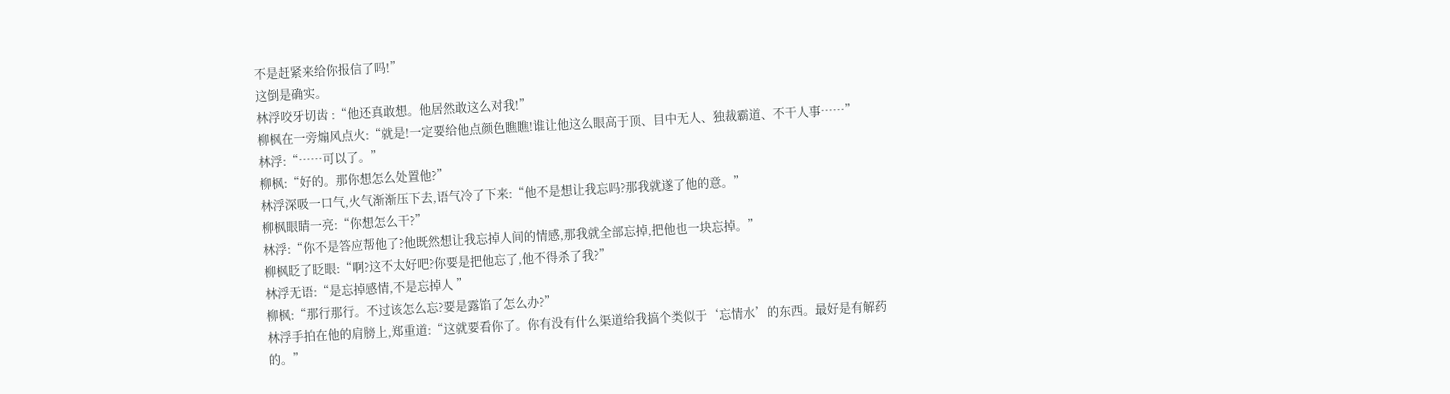不是赶紧来给你报信了吗!”
这倒是确实。
林浮咬牙切齿 :“他还真敢想。他居然敢这么对我!”
柳枫在一旁煽风点火:“就是!一定要给他点颜色瞧瞧!谁让他这么眼高于顶、目中无人、独裁霸道、不干人事……”
林浮:“……可以了。”
柳枫:“好的。那你想怎么处置他?”
林浮深吸一口气,火气渐渐压下去,语气冷了下来:“他不是想让我忘吗?那我就遂了他的意。”
柳枫眼睛一亮:“你想怎么干?”
林浮:“你不是答应帮他了?他既然想让我忘掉人间的情感,那我就全部忘掉,把他也一块忘掉。”
柳枫眨了眨眼:“啊?这不太好吧?你要是把他忘了,他不得杀了我?”
林浮无语:“是忘掉感情,不是忘掉人 ”
柳枫:“那行那行。不过该怎么忘?要是露馅了怎么办?”
林浮手拍在他的肩膀上,郑重道:“这就要看你了。你有没有什么渠道给我搞个类似于‘忘情水’的东西。最好是有解药的。”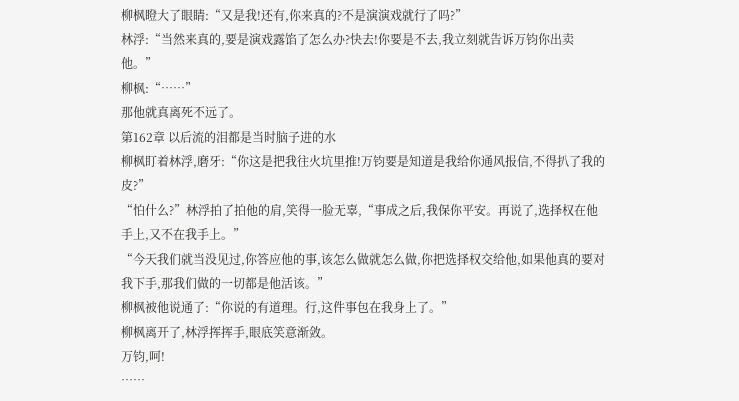柳枫瞪大了眼睛:“又是我!还有,你来真的?不是演演戏就行了吗?”
林浮:“当然来真的,要是演戏露馅了怎么办?快去!你要是不去,我立刻就告诉万钧你出卖他。”
柳枫:“……”
那他就真离死不远了。
第162章 以后流的泪都是当时脑子进的水
柳枫盯着林浮,磨牙:“你这是把我往火坑里推!万钧要是知道是我给你通风报信,不得扒了我的皮?”
“怕什么?”林浮拍了拍他的肩,笑得一脸无辜,“事成之后,我保你平安。再说了,选择权在他手上,又不在我手上。”
“今天我们就当没见过,你答应他的事,该怎么做就怎么做,你把选择权交给他,如果他真的要对我下手,那我们做的一切都是他活该。”
柳枫被他说通了:“你说的有道理。行,这件事包在我身上了。”
柳枫离开了,林浮挥挥手,眼底笑意渐敛。
万钧,呵!
……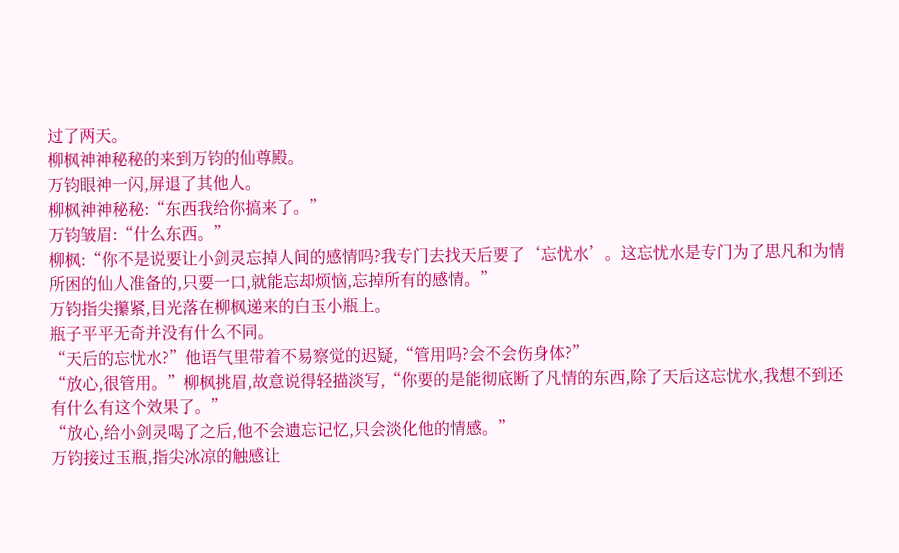过了两天。
柳枫神神秘秘的来到万钧的仙尊殿。
万钧眼神一闪,屏退了其他人。
柳枫神神秘秘:“东西我给你搞来了。”
万钧皱眉:“什么东西。”
柳枫:“你不是说要让小剑灵忘掉人间的感情吗?我专门去找天后要了‘忘忧水’。这忘忧水是专门为了思凡和为情所困的仙人准备的,只要一口,就能忘却烦恼,忘掉所有的感情。”
万钧指尖攥紧,目光落在柳枫递来的白玉小瓶上。
瓶子平平无奇并没有什么不同。
“天后的忘忧水?”他语气里带着不易察觉的迟疑,“管用吗?会不会伤身体?”
“放心,很管用。”柳枫挑眉,故意说得轻描淡写,“你要的是能彻底断了凡情的东西,除了天后这忘忧水,我想不到还有什么有这个效果了。”
“放心,给小剑灵喝了之后,他不会遗忘记忆,只会淡化他的情感。”
万钧接过玉瓶,指尖冰凉的触感让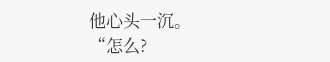他心头一沉。
“怎么?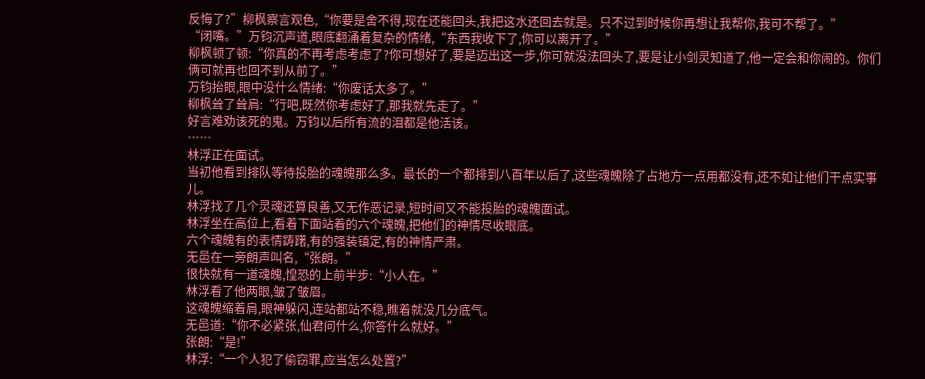反悔了?”柳枫察言观色,“你要是舍不得,现在还能回头,我把这水还回去就是。只不过到时候你再想让我帮你,我可不帮了。”
“闭嘴。”万钧沉声道,眼底翻涌着复杂的情绪,“东西我收下了,你可以离开了。”
柳枫顿了顿:“你真的不再考虑考虑了?你可想好了,要是迈出这一步,你可就没法回头了,要是让小剑灵知道了,他一定会和你闹的。你们俩可就再也回不到从前了。”
万钧抬眼,眼中没什么情绪:“你废话太多了。”
柳枫耸了耸肩:“行吧,既然你考虑好了,那我就先走了。”
好言难劝该死的鬼。万钧以后所有流的泪都是他活该。
……
林浮正在面试。
当初他看到排队等待投胎的魂魄那么多。最长的一个都排到八百年以后了,这些魂魄除了占地方一点用都没有,还不如让他们干点实事儿。
林浮找了几个灵魂还算良善,又无作恶记录,短时间又不能投胎的魂魄面试。
林浮坐在高位上,看着下面站着的六个魂魄,把他们的神情尽收眼底。
六个魂魄有的表情踌躇,有的强装镇定,有的神情严肃。
无邑在一旁朗声叫名,“张朗。”
很快就有一道魂魄,惶恐的上前半步:“小人在。”
林浮看了他两眼,皱了皱眉。
这魂魄缩着肩,眼神躲闪,连站都站不稳,瞧着就没几分底气。
无邑道:“你不必紧张,仙君问什么,你答什么就好。”
张朗:“是!”
林浮:“一个人犯了偷窃罪,应当怎么处置?”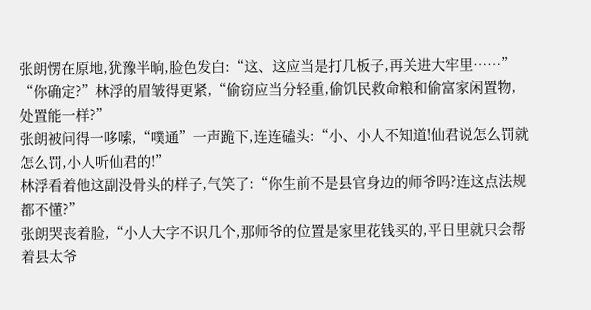张朗愣在原地,犹豫半晌,脸色发白:“这、这应当是打几板子,再关进大牢里……”
“你确定?”林浮的眉皱得更紧,“偷窃应当分轻重,偷饥民救命粮和偷富家闲置物,处置能一样?”
张朗被问得一哆嗦,“噗通”一声跪下,连连磕头:“小、小人不知道!仙君说怎么罚就怎么罚,小人听仙君的!”
林浮看着他这副没骨头的样子,气笑了:“你生前不是县官身边的师爷吗?连这点法规都不懂?”
张朗哭丧着脸,“小人大字不识几个,那师爷的位置是家里花钱买的,平日里就只会帮着县太爷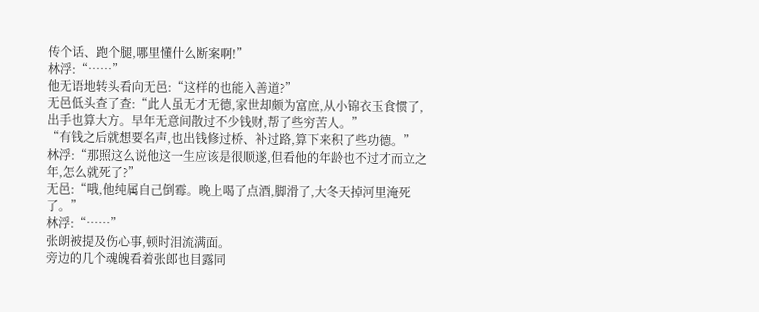传个话、跑个腿,哪里懂什么断案啊!”
林浮:“……”
他无语地转头看向无邑:“这样的也能入善道?”
无邑低头查了查:“此人虽无才无德,家世却颇为富庶,从小锦衣玉食惯了,出手也算大方。早年无意间散过不少钱财,帮了些穷苦人。”
“有钱之后就想要名声,也出钱修过桥、补过路,算下来积了些功德。”
林浮:“那照这么说他这一生应该是很顺遂,但看他的年龄也不过才而立之年,怎么就死了?”
无邑:“哦,他纯属自己倒霉。晚上喝了点酒,脚滑了,大冬天掉河里淹死了。”
林浮:“……”
张朗被提及伤心事,顿时泪流满面。
旁边的几个魂魄看着张郎也目露同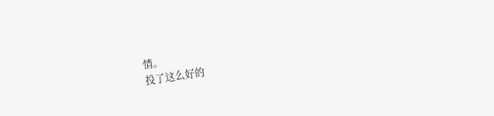情。
投了这么好的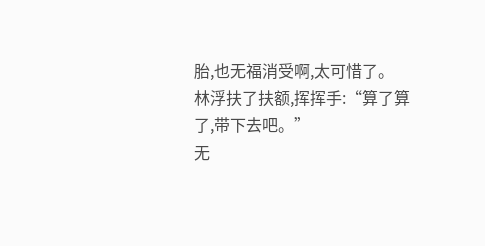胎,也无福消受啊,太可惜了。
林浮扶了扶额,挥挥手:“算了算了,带下去吧。”
无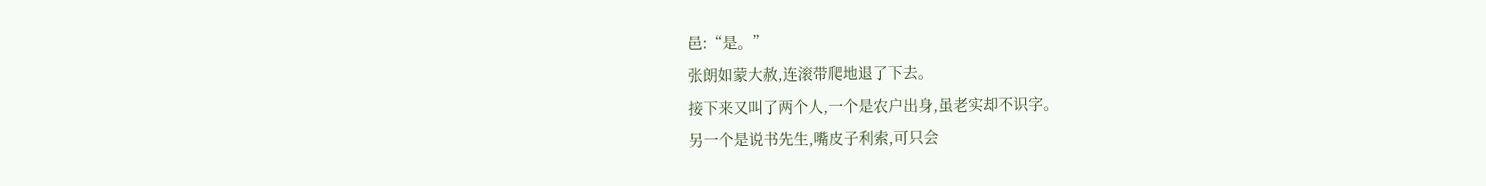邑:“是。”
张朗如蒙大赦,连滚带爬地退了下去。
接下来又叫了两个人,一个是农户出身,虽老实却不识字。
另一个是说书先生,嘴皮子利索,可只会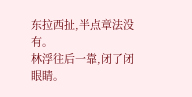东拉西扯,半点章法没有。
林浮往后一靠,闭了闭眼睛。